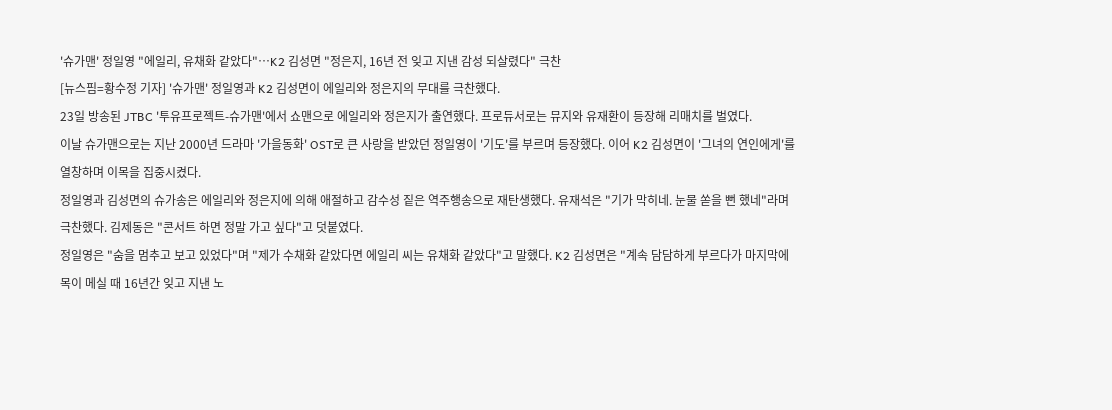'슈가맨' 정일영 "에일리, 유채화 같았다"…K2 김성면 "정은지, 16년 전 잊고 지낸 감성 되살렸다" 극찬
[뉴스핌=황수정 기자] '슈가맨' 정일영과 K2 김성면이 에일리와 정은지의 무대를 극찬했다.
23일 방송된 JTBC '투유프로젝트-슈가맨'에서 쇼맨으로 에일리와 정은지가 출연했다. 프로듀서로는 뮤지와 유재환이 등장해 리매치를 벌였다.
이날 슈가맨으로는 지난 2000년 드라마 '가을동화' OST로 큰 사랑을 받았던 정일영이 '기도'를 부르며 등장했다. 이어 K2 김성면이 '그녀의 연인에게'를 열창하며 이목을 집중시켰다.
정일영과 김성면의 슈가송은 에일리와 정은지에 의해 애절하고 감수성 짙은 역주행송으로 재탄생했다. 유재석은 "기가 막히네. 눈물 쏟을 뻔 했네"라며 극찬했다. 김제동은 "콘서트 하면 정말 가고 싶다"고 덧붙였다.
정일영은 "숨을 멈추고 보고 있었다"며 "제가 수채화 같았다면 에일리 씨는 유채화 같았다"고 말했다. K2 김성면은 "계속 담담하게 부르다가 마지막에 목이 메실 때 16년간 잊고 지낸 노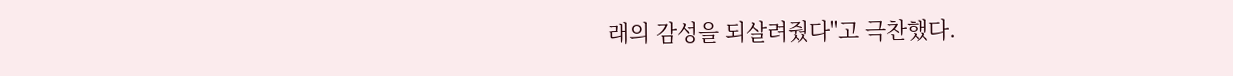래의 감성을 되살려줬다"고 극찬했다.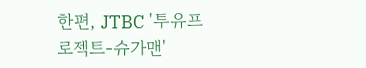한편, JTBC '투유프로젝트-슈가맨'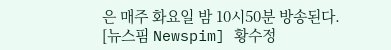은 매주 화요일 밤 10시50분 방송된다.
[뉴스핌 Newspim] 황수정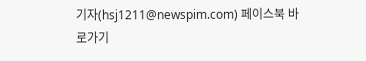기자(hsj1211@newspim.com) 페이스북 바로가기